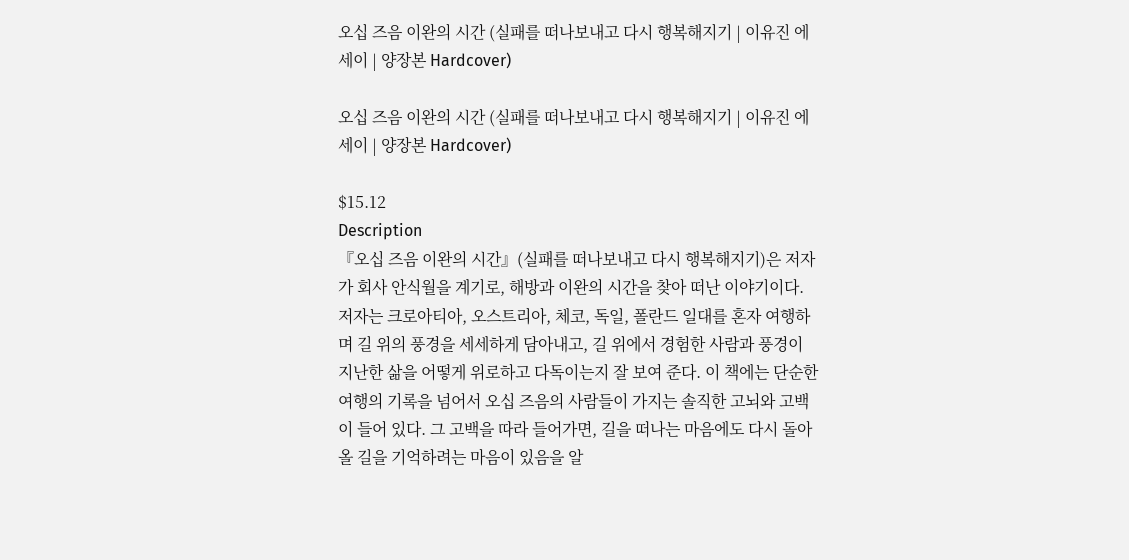오십 즈음 이완의 시간 (실패를 떠나보내고 다시 행복해지기 | 이유진 에세이 | 양장본 Hardcover)

오십 즈음 이완의 시간 (실패를 떠나보내고 다시 행복해지기 | 이유진 에세이 | 양장본 Hardcover)

$15.12
Description
『오십 즈음 이완의 시간』(실패를 떠나보내고 다시 행복해지기)은 저자가 회사 안식월을 계기로, 해방과 이완의 시간을 찾아 떠난 이야기이다. 저자는 크로아티아, 오스트리아, 체코, 독일, 폴란드 일대를 혼자 여행하며 길 위의 풍경을 세세하게 담아내고, 길 위에서 경험한 사람과 풍경이 지난한 삶을 어떻게 위로하고 다독이는지 잘 보여 준다. 이 책에는 단순한 여행의 기록을 넘어서 오십 즈음의 사람들이 가지는 솔직한 고뇌와 고백이 들어 있다. 그 고백을 따라 들어가면, 길을 떠나는 마음에도 다시 돌아올 길을 기억하려는 마음이 있음을 알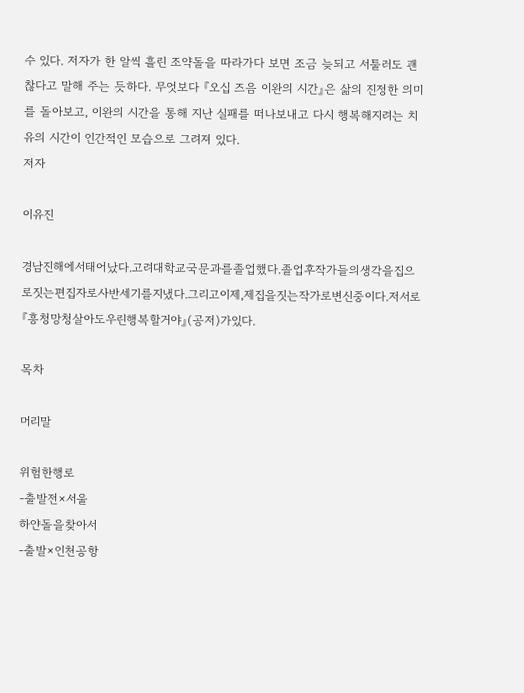수 있다. 저자가 한 알씩 흘린 조약돌을 따라가다 보면 조금 늦되고 서툴러도 괜찮다고 말해 주는 듯하다. 무엇보다 『오십 즈음 이완의 시간』은 삶의 진정한 의미를 돌아보고, 이완의 시간을 통해 지난 실패를 떠나보내고 다시 행복해지려는 치유의 시간이 인간적인 모습으로 그려져 있다.
저자

이유진

경남진해에서태어났다.고려대학교국문과를졸업했다.졸업후작가들의생각을집으로짓는편집자로사반세기를지냈다.그리고이제,제집을짓는작가로변신중이다.저서로『흥청망청살아도우린행복할거야』(공저)가있다.

목차

머리말

위험한행로
-출발전×서울
하얀돌을찾아서
-출발×인천공항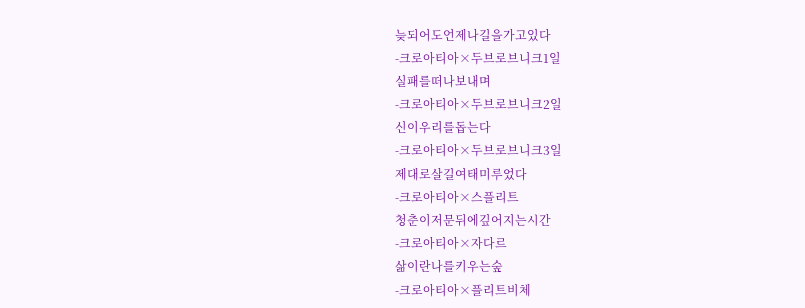늦되어도언제나길을가고있다
-크로아티아×두브로브니크1일
실패를떠나보내며
-크로아티아×두브로브니크2일
신이우리를돕는다
-크로아티아×두브로브니크3일
제대로살길여태미루었다
-크로아티아×스플리트
청춘이저문뒤에깊어지는시간
-크로아티아×자다르
삶이란나를키우는숲
-크로아티아×플리트비체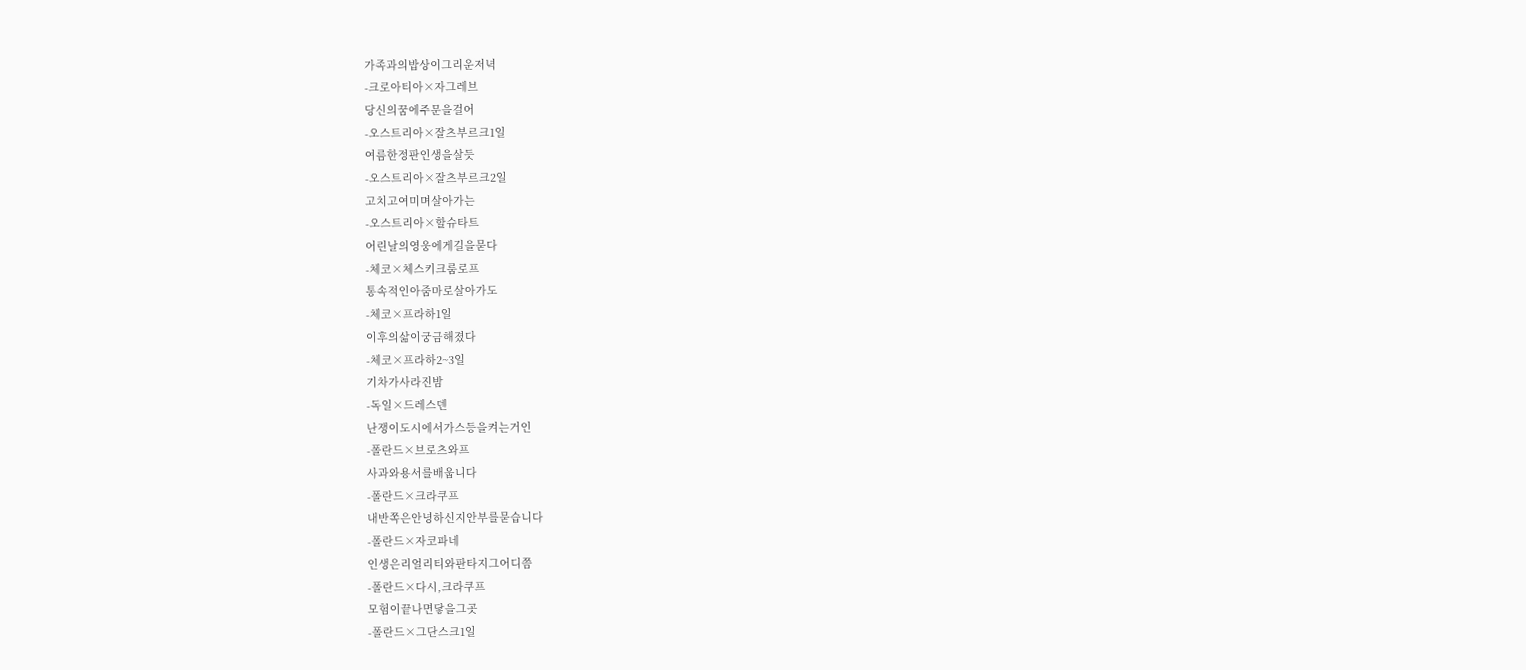가족과의밥상이그리운저녁
-크로아티아×자그레브
당신의꿈에주문을걸어
-오스트리아×잘츠부르크1일
여름한정판인생을살듯
-오스트리아×잘츠부르크2일
고치고여미며살아가는
-오스트리아×할슈타트
어린날의영웅에게길을묻다
-체코×체스키크룸로프
통속적인아줌마로살아가도
-체코×프라하1일
이후의삶이궁금해졌다
-체코×프라하2~3일
기차가사라진밤
-독일×드레스덴
난쟁이도시에서가스등을켜는거인
-폴란드×브로츠와프
사과와용서를배웁니다
-폴란드×크라쿠프
내반쪽은안녕하신지안부를묻습니다
-폴란드×자코파네
인생은리얼리티와판타지그어디쯤
-폴란드×다시,크라쿠프
모험이끝나면닿을그곳
-폴란드×그단스크1일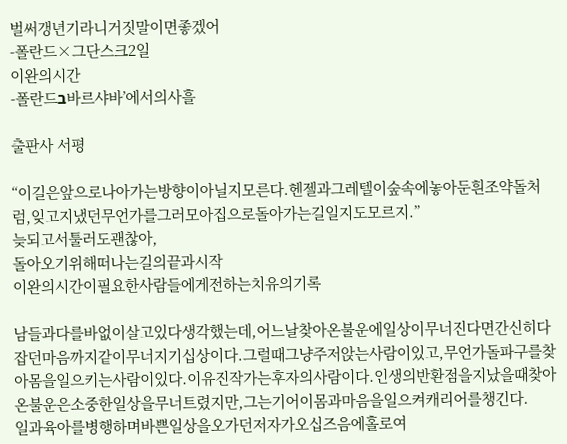벌써갱년기라니거짓말이면좋겠어
-폴란드×그단스크2일
이완의시간
-폴란드ב바르샤바’에서의사흘

출판사 서평

“이길은앞으로나아가는방향이아닐지모른다.헨젤과그레텔이숲속에놓아둔흰조약돌처럼,잊고지냈던무언가를그러모아집으로돌아가는길일지도모르지.”
늦되고서툴러도괜찮아,
돌아오기위해떠나는길의끝과시작
이완의시간이필요한사람들에게전하는치유의기록

남들과다를바없이살고있다생각했는데,어느날찾아온불운에일상이무너진다면간신히다잡던마음까지같이무너지기십상이다.그럴때그냥주저앉는사람이있고,무언가돌파구를찾아몸을일으키는사람이있다.이유진작가는후자의사람이다.인생의반환점을지났을때찾아온불운은소중한일상을무너트렸지만,그는기어이몸과마음을일으켜캐리어를챙긴다.
일과육아를병행하며바쁜일상을오가던저자가오십즈음에홀로여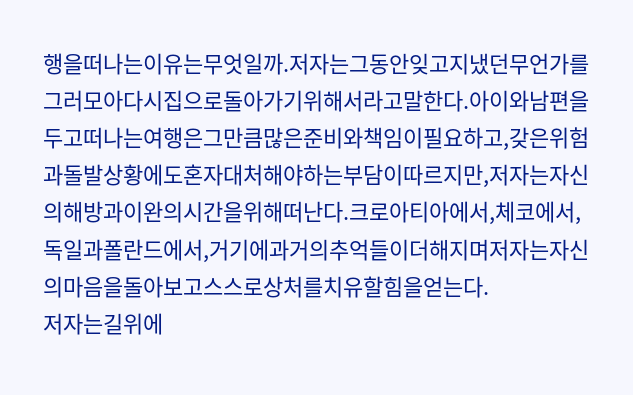행을떠나는이유는무엇일까.저자는그동안잊고지냈던무언가를그러모아다시집으로돌아가기위해서라고말한다.아이와남편을두고떠나는여행은그만큼많은준비와책임이필요하고,갖은위험과돌발상황에도혼자대처해야하는부담이따르지만,저자는자신의해방과이완의시간을위해떠난다.크로아티아에서,체코에서,독일과폴란드에서,거기에과거의추억들이더해지며저자는자신의마음을돌아보고스스로상처를치유할힘을얻는다.
저자는길위에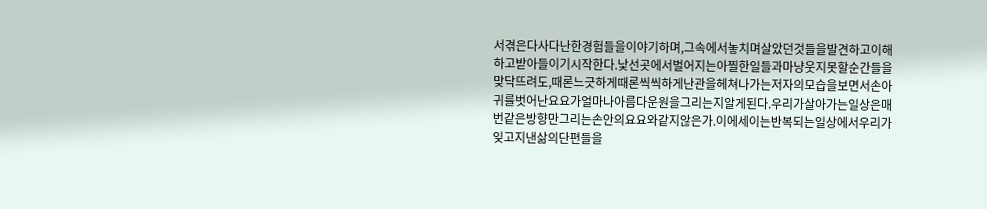서겪은다사다난한경험들을이야기하며,그속에서놓치며살았던것들을발견하고이해하고받아들이기시작한다.낯선곳에서벌어지는아찔한일들과마냥웃지못할순간들을맞닥뜨려도,때론느긋하게때론씩씩하게난관을헤쳐나가는저자의모습을보면서손아귀를벗어난요요가얼마나아름다운원을그리는지알게된다.우리가살아가는일상은매번같은방향만그리는손안의요요와같지않은가.이에세이는반복되는일상에서우리가잊고지낸삶의단편들을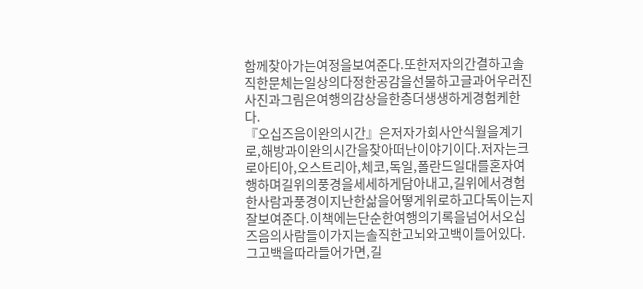함께찾아가는여정을보여준다.또한저자의간결하고솔직한문체는일상의다정한공감을선물하고글과어우러진사진과그림은여행의감상을한층더생생하게경험케한다.
『오십즈음이완의시간』은저자가회사안식월을계기로,해방과이완의시간을찾아떠난이야기이다.저자는크로아티아,오스트리아,체코,독일,폴란드일대를혼자여행하며길위의풍경을세세하게담아내고,길위에서경험한사람과풍경이지난한삶을어떻게위로하고다독이는지잘보여준다.이책에는단순한여행의기록을넘어서오십즈음의사람들이가지는솔직한고뇌와고백이들어있다.그고백을따라들어가면,길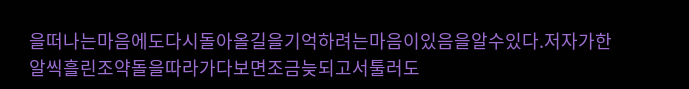을떠나는마음에도다시돌아올길을기억하려는마음이있음을알수있다.저자가한알씩흘린조약돌을따라가다보면조금늦되고서툴러도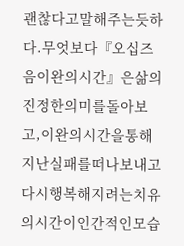괜찮다고말해주는듯하다.무엇보다『오십즈음이완의시간』은삶의진정한의미를돌아보고,이완의시간을통해지난실패를떠나보내고다시행복해지려는치유의시간이인간적인모습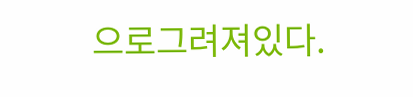으로그려져있다.